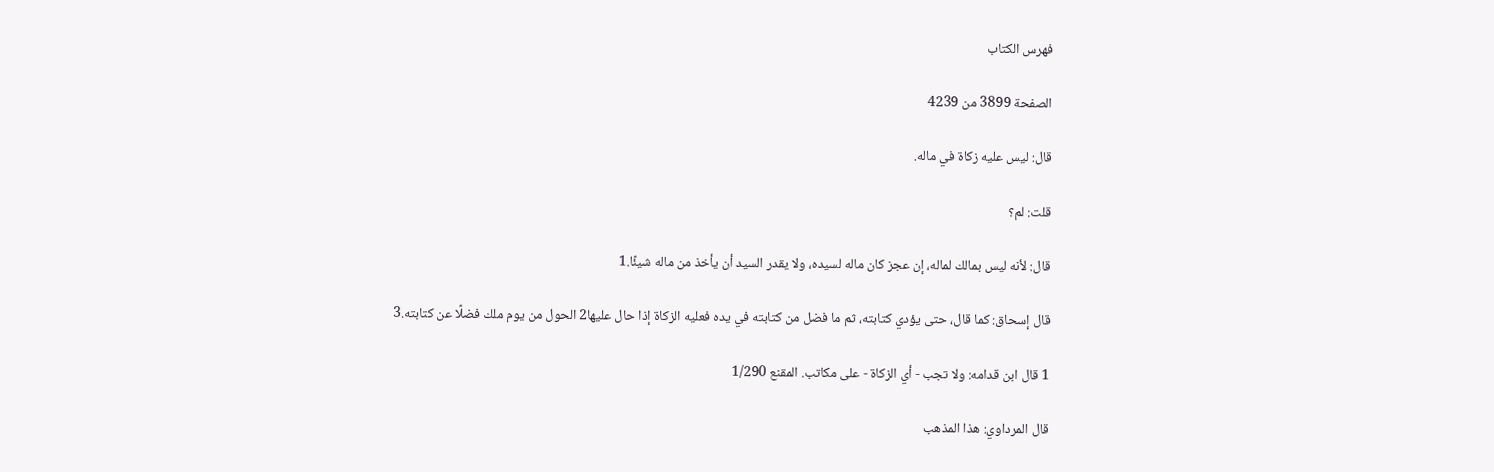فهرس الكتاب

الصفحة 3899 من 4239

قال: ليس عليه زكاة في ماله.

قلت: لم؟

قال: لأنه ليس بمالك لماله، إن عجز كان ماله لسيده، ولا يقدر السيد أن يأخذ من ماله شيئًا.1

قال إسحاق: كما قال، حتى يؤدي كتابته، ثم ما فضل من كتابته في يده فعليه الزكاة إذا حال عليها2 الحول من يوم ملك فضلًا عن كتابته.3

1 قال ابن قدامه: ولا تجب - أي الزكاة - على مكاتب. المقنع 1/290

قال المرداوي: هذا المذهب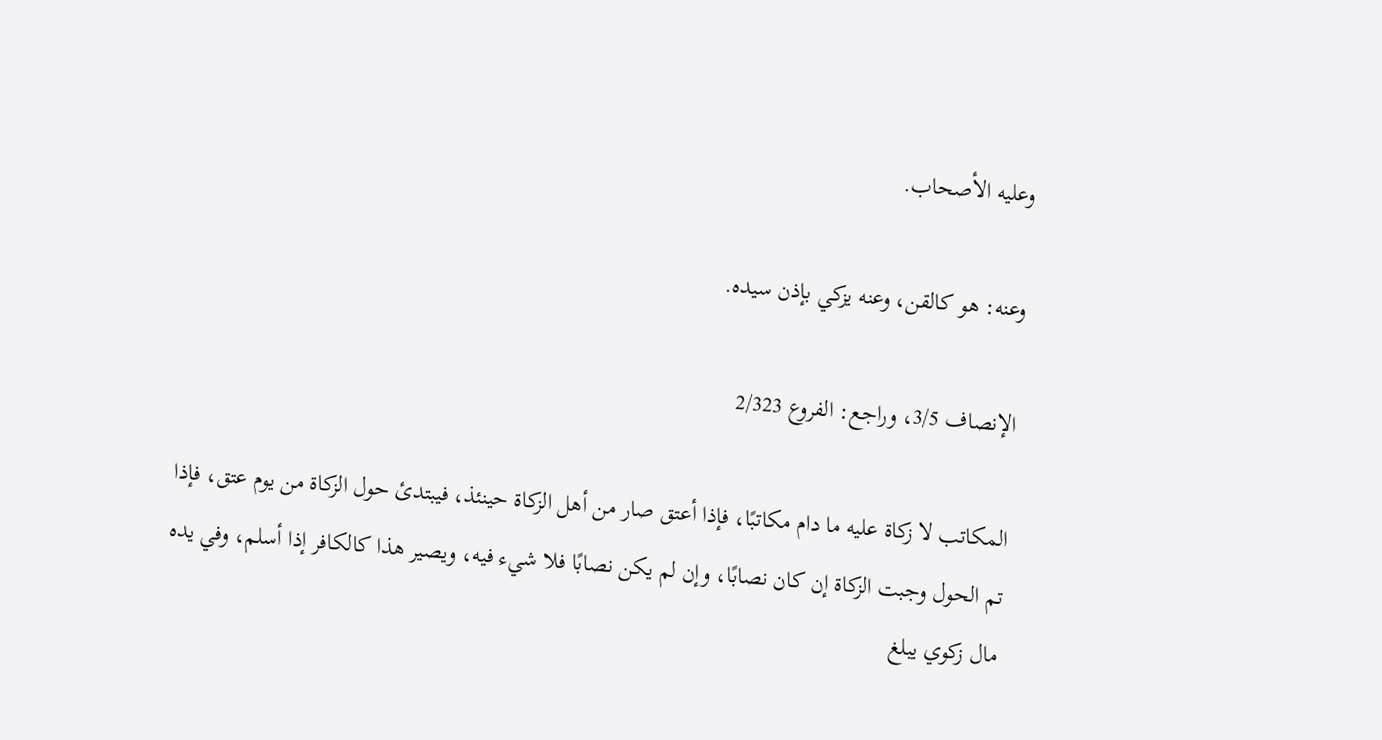وعليه الأصحاب.

وعنه: هو كالقن، وعنه يزكي بإذن سيده.

الإنصاف 3/5، وراجع: الفروع 2/323

المكاتب لا زكاة عليه ما دام مكاتبًا، فإذا أعتق صار من أهل الزكاة حينئذ، فيبتدئ حول الزكاة من يوم عتق، فإذا تم الحول وجبت الزكاة إن كان نصابًا، وإن لم يكن نصابًا فلا شيء فيه، ويصير هذا كالكافر إذا أسلم، وفي يده مال زكوي يبلغ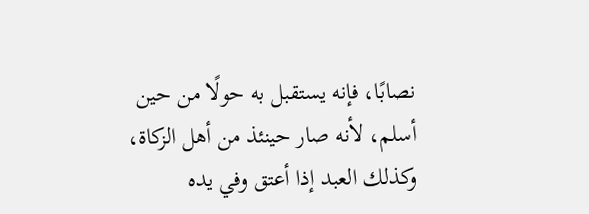نصابًا، فإنه يستقبل به حولًا من حين أسلم، لأنه صار حينئذ من أهل الزكاة، وكذلك العبد إذا أعتق وفي يده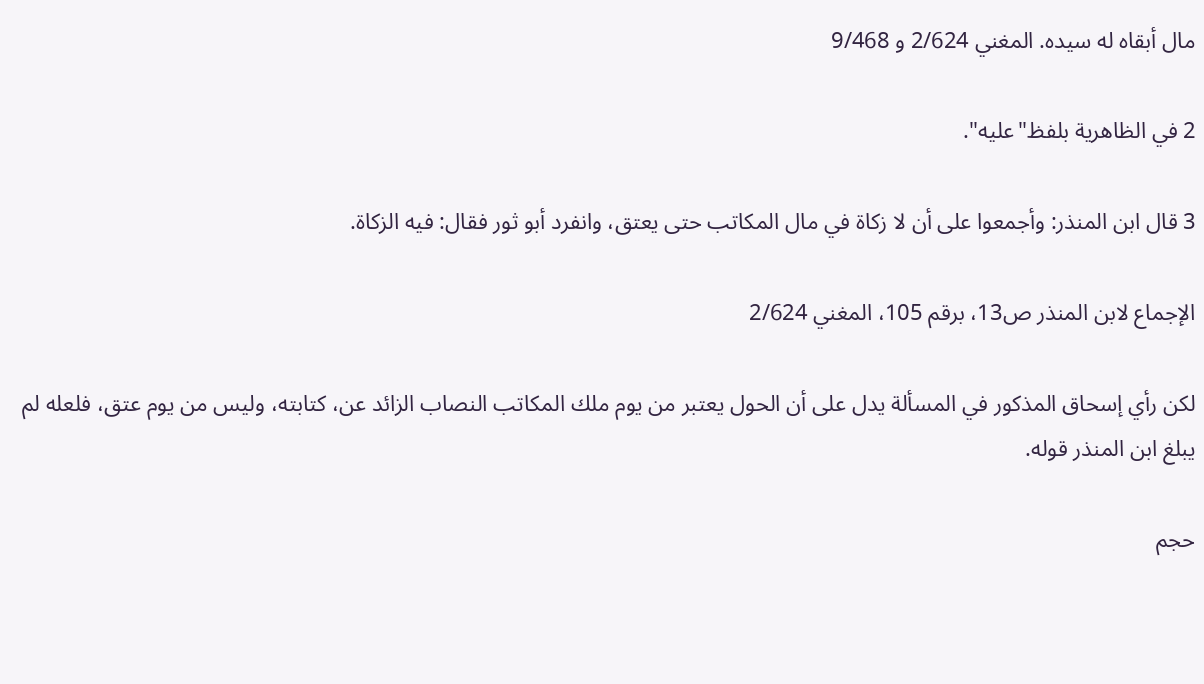مال أبقاه له سيده. المغني 2/624 و 9/468

2 في الظاهرية بلفظ"عليه".

3 قال ابن المنذر: وأجمعوا على أن لا زكاة في مال المكاتب حتى يعتق، وانفرد أبو ثور فقال: فيه الزكاة.

الإجماع لابن المنذر ص13، برقم 105، المغني 2/624

لكن رأي إسحاق المذكور في المسألة يدل على أن الحول يعتبر من يوم ملك المكاتب النصاب الزائد عن، كتابته، وليس من يوم عتق، فلعله لم يبلغ ابن المنذر قوله.

حجم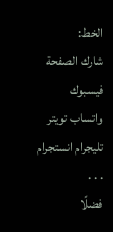الخط:
شارك الصفحة
فيسبوك واتساب تويتر تليجرام انستجرام
. . .
فضلًا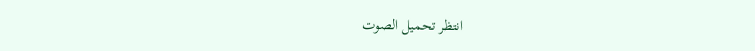انتظر تحميل الصوت